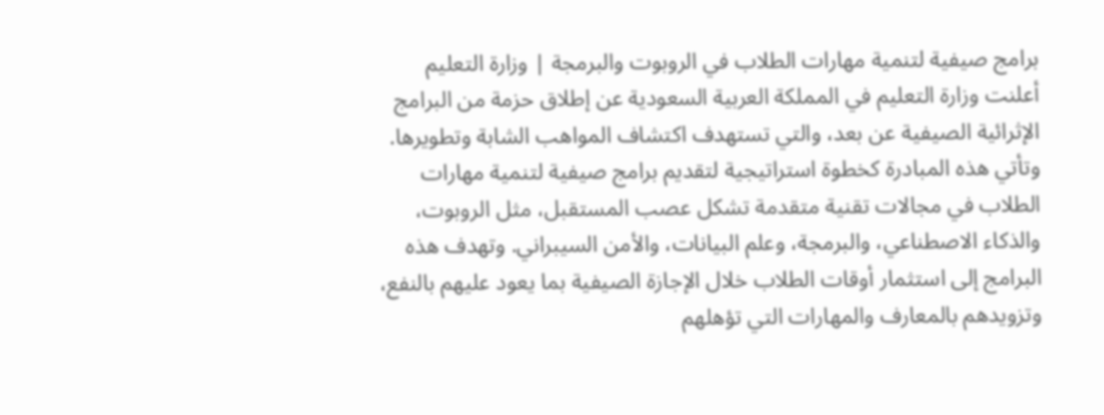برامج صيفية لتنمية مهارات الطلاب في الروبوت والبرمجة | وزارة التعليم
أعلنت وزارة التعليم في المملكة العربية السعودية عن إطلاق حزمة من البرامج الإثرائية الصيفية عن بعد، والتي تستهدف اكتشاف المواهب الشابة وتطويرها. وتأتي هذه المبادرة كخطوة استراتيجية لتقديم برامج صيفية لتنمية مهارات الطلاب في مجالات تقنية متقدمة تشكل عصب المستقبل، مثل الروبوت، والذكاء الاصطناعي، والبرمجة، وعلم البيانات، والأمن السيبراني. وتهدف هذه البرامج إلى استثمار أوقات الطلاب خلال الإجازة الصيفية بما يعود عليهم بالنفع، وتزويدهم بالمعارف والمهارات التي تؤهلهم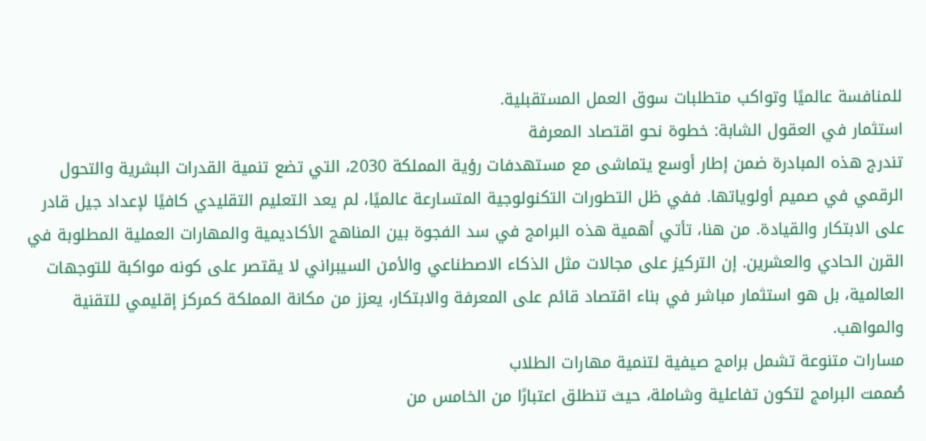للمنافسة عالميًا وتواكب متطلبات سوق العمل المستقبلية.
استثمار في العقول الشابة: خطوة نحو اقتصاد المعرفة
تندرج هذه المبادرة ضمن إطار أوسع يتماشى مع مستهدفات رؤية المملكة 2030، التي تضع تنمية القدرات البشرية والتحول الرقمي في صميم أولوياتها. ففي ظل التطورات التكنولوجية المتسارعة عالميًا، لم يعد التعليم التقليدي كافيًا لإعداد جيل قادر على الابتكار والقيادة. من هنا، تأتي أهمية هذه البرامج في سد الفجوة بين المناهج الأكاديمية والمهارات العملية المطلوبة في القرن الحادي والعشرين. إن التركيز على مجالات مثل الذكاء الاصطناعي والأمن السيبراني لا يقتصر على كونه مواكبة للتوجهات العالمية، بل هو استثمار مباشر في بناء اقتصاد قائم على المعرفة والابتكار، يعزز من مكانة المملكة كمركز إقليمي للتقنية والمواهب.
مسارات متنوعة تشمل برامج صيفية لتنمية مهارات الطلاب
صُممت البرامج لتكون تفاعلية وشاملة، حيث تنطلق اعتبارًا من الخامس من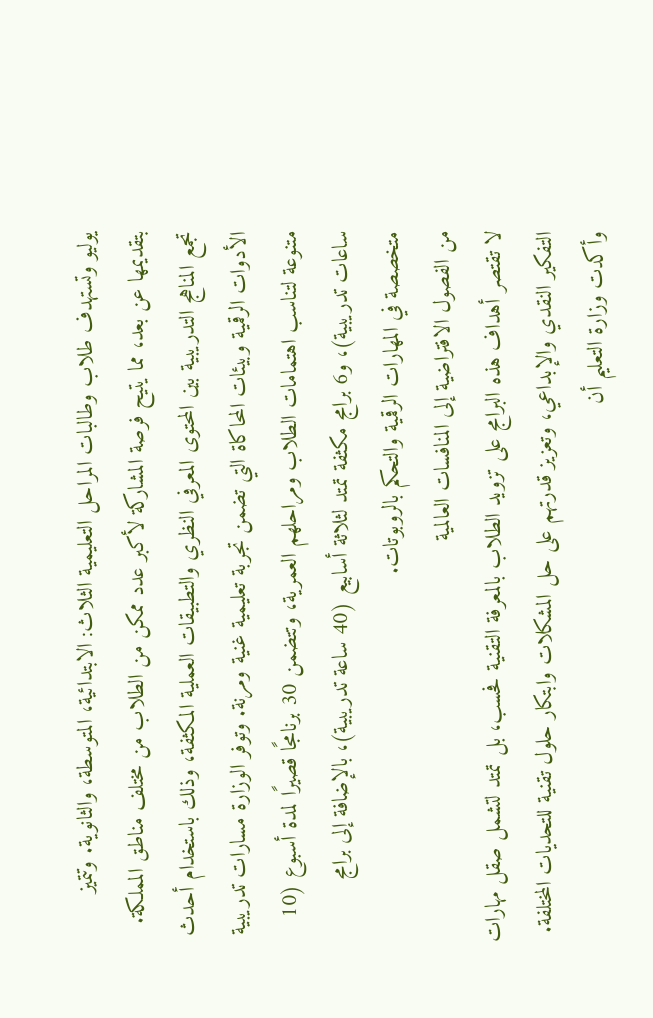يوليو وتستهدف طلاب وطالبات المراحل التعليمية الثلاث: الابتدائية، المتوسطة، والثانوية. وتتميز بتقديمها عن بعد، مما يتيح فرصة المشاركة لأكبر عدد ممكن من الطلاب من مختلف مناطق المملكة. تجمع المناهج التدريبية بين المحتوى المعرفي النظري والتطبيقات العملية المكثفة، وذلك باستخدام أحدث الأدوات الرقمية وبيئات المحاكاة التي تضمن تجربة تعليمية غنية ومرنة. وتوفر الوزارة مسارات تدريبية متنوعة لتناسب اهتمامات الطلاب ومراحلهم العمرية، وتتضمن 30 برنامجًا قصيرًا لمدة أسبوع (10 ساعات تدريبية)، و6 برامج مكثفة تمتد لثلاثة أسابيع (40 ساعة تدريبية)، بالإضافة إلى برامج متخصصة في المهارات الرقمية والتحكم بالروبوتات.
من الفصول الافتراضية إلى المنافسات العالمية
لا تقتصر أهداف هذه البرامج على تزويد الطلاب بالمعرفة التقنية فحسب، بل تمتد لتشمل صقل مهارات التفكير النقدي والإبداعي، وتعزيز قدرتهم على حل المشكلات وابتكار حلول تقنية للتحديات المختلفة. وأكدت وزارة التعليم أن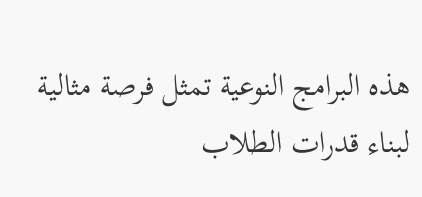هذه البرامج النوعية تمثل فرصة مثالية لبناء قدرات الطلاب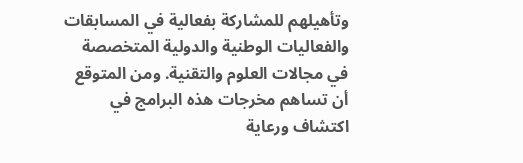وتأهيلهم للمشاركة بفعالية في المسابقات والفعاليات الوطنية والدولية المتخصصة في مجالات العلوم والتقنية. ومن المتوقع أن تساهم مخرجات هذه البرامج في اكتشاف ورعاية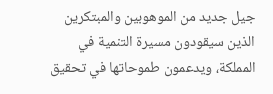جيل جديد من الموهوبين والمبتكرين الذين سيقودون مسيرة التنمية في المملكة، ويدعمون طموحاتها في تحقيق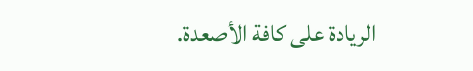الريادة على كافة الأصعدة.